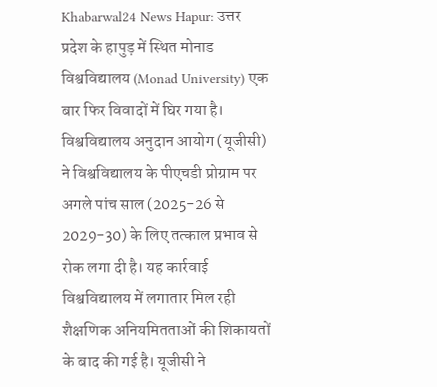Khabarwal24 News Hapur: उत्तर प्रदेश के हापुड़ में स्थित मोनाड विश्वविद्यालय (Monad University) एक बार फिर विवादों में घिर गया है। विश्वविद्यालय अनुदान आयोग (यूजीसी) ने विश्वविद्यालय के पीएचडी प्रोग्राम पर अगले पांच साल (2025-26 से 2029-30) के लिए तत्काल प्रभाव से रोक लगा दी है। यह कार्रवाई विश्वविद्यालय में लगातार मिल रही शैक्षणिक अनियमितताओं की शिकायतों के बाद की गई है। यूजीसी ने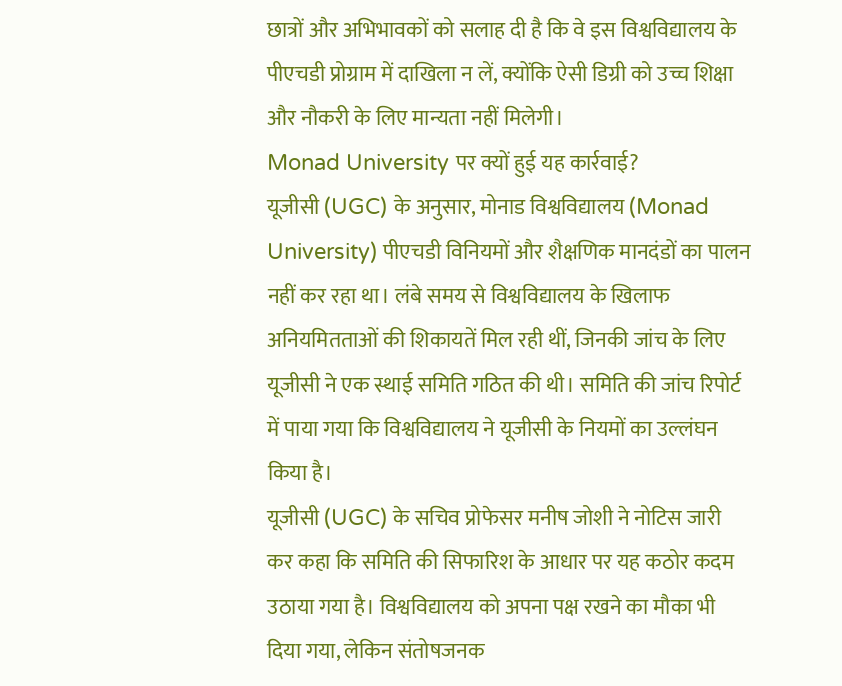छात्रों और अभिभावकों को सलाह दी है कि वे इस विश्वविद्यालय के पीएचडी प्रोग्राम में दाखिला न लें, क्योंकि ऐसी डिग्री को उच्च शिक्षा और नौकरी के लिए मान्यता नहीं मिलेगी।
Monad University पर क्यों हुई यह कार्रवाई?
यूजीसी (UGC) के अनुसार, मोनाड विश्वविद्यालय (Monad University) पीएचडी विनियमों और शैक्षणिक मानदंडों का पालन नहीं कर रहा था। लंबे समय से विश्वविद्यालय के खिलाफ अनियमितताओं की शिकायतें मिल रही थीं, जिनकी जांच के लिए यूजीसी ने एक स्थाई समिति गठित की थी। समिति की जांच रिपोर्ट में पाया गया कि विश्वविद्यालय ने यूजीसी के नियमों का उल्लंघन किया है।
यूजीसी (UGC) के सचिव प्रोफेसर मनीष जोशी ने नोटिस जारी कर कहा कि समिति की सिफारिश के आधार पर यह कठोर कदम उठाया गया है। विश्वविद्यालय को अपना पक्ष रखने का मौका भी दिया गया, लेकिन संतोषजनक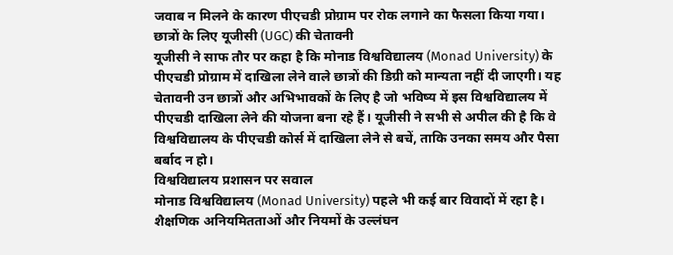जवाब न मिलने के कारण पीएचडी प्रोग्राम पर रोक लगाने का फैसला किया गया।
छात्रों के लिए यूजीसी (UGC) की चेतावनी
यूजीसी ने साफ तौर पर कहा है कि मोनाड विश्वविद्यालय (Monad University) के पीएचडी प्रोग्राम में दाखिला लेने वाले छात्रों की डिग्री को मान्यता नहीं दी जाएगी। यह चेतावनी उन छात्रों और अभिभावकों के लिए है जो भविष्य में इस विश्वविद्यालय में पीएचडी दाखिला लेने की योजना बना रहे हैं। यूजीसी ने सभी से अपील की है कि वे विश्वविद्यालय के पीएचडी कोर्स में दाखिला लेने से बचें, ताकि उनका समय और पैसा बर्बाद न हो।
विश्वविद्यालय प्रशासन पर सवाल
मोनाड विश्वविद्यालय (Monad University) पहले भी कई बार विवादों में रहा है। शैक्षणिक अनियमितताओं और नियमों के उल्लंघन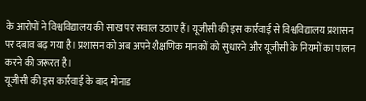के आरोपों ने विश्वविद्यालय की साख पर सवाल उठाए हैं। यूजीसी की इस कार्रवाई से विश्वविद्यालय प्रशासन पर दबाव बढ़ गया है। प्रशासन को अब अपने शैक्षणिक मानकों को सुधारने और यूजीसी के नियमों का पालन करने की जरूरत है।
यूजीसी की इस कार्रवाई के बाद मोनाड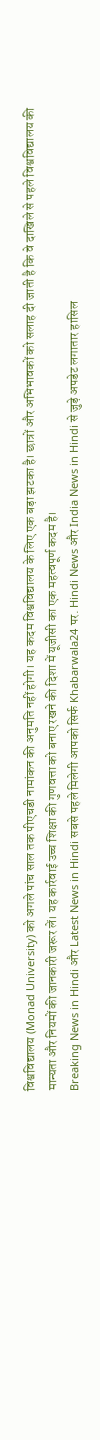विश्वविद्यालय (Monad University) को अगले पांच साल तक पीएचडी नामांकन की अनुमति नहीं होगी। यह कदम विश्वविद्यालय के लिए एक बड़ा झटका है। छात्रों और अभिभावकों को सलाह दी जाती है कि वे दाखिले से पहले विश्वविद्यालय की मान्यता और नियमों की जानकारी जरूर लें। यह कार्रवाई उच्च शिक्षा की गुणवत्ता को बनाए रखने की दिशा में यूजीसी का एक महत्वपूर्ण कदम है।
Breaking News in Hindi और Latest News in Hindi सबसे पहले मिलेगी आपको सिर्फ Khabarwala24 पर. Hindi News और India News in Hindi से जुड़े अपडेट लगातार हासिल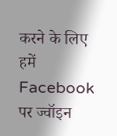करने के लिए हमें Facebook पर ज्वॉइन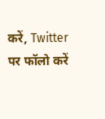करें, Twitter पर फॉलो करें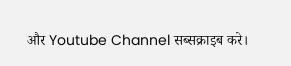और Youtube Channel सब्सक्राइब करे।